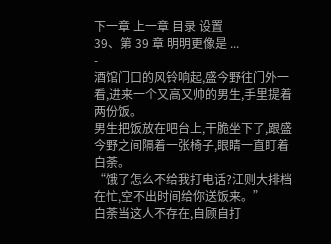下一章 上一章 目录 设置
39、第 39 章 明明更像是 ...
-
酒馆门口的风铃响起,盛今野往门外一看,进来一个又高又帅的男生,手里提着两份饭。
男生把饭放在吧台上,干脆坐下了,跟盛今野之间隔着一张椅子,眼睛一直盯着白荼。
“饿了怎么不给我打电话?江则大排档在忙,空不出时间给你送饭来。”
白荼当这人不存在,自顾自打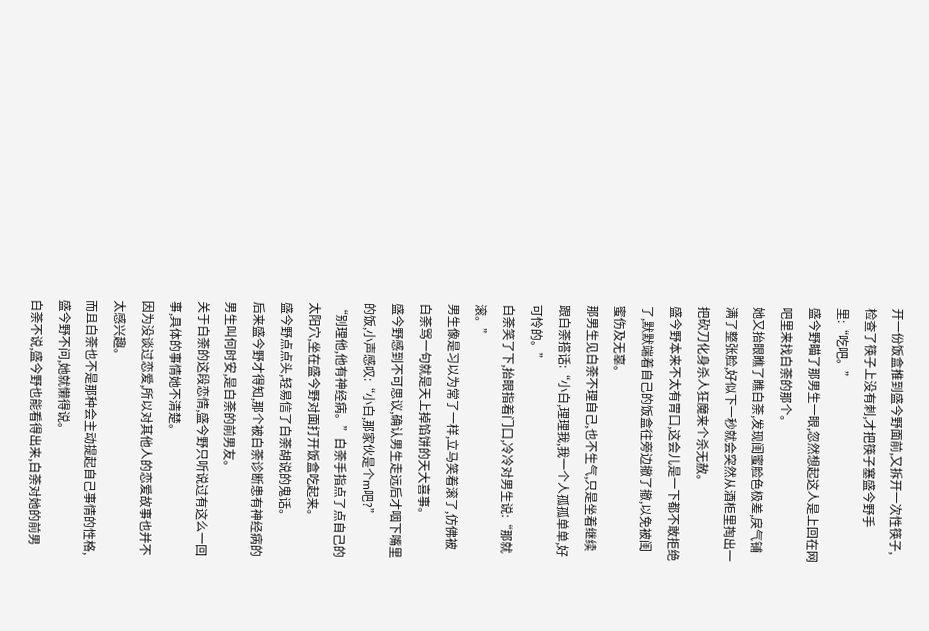开一份饭盒推到盛今野面前,又拆开一次性筷子,检查了筷子上没有刺,才把筷子塞盛今野手里:“吃吧。”
盛今野瞄了那男生一眼,忽然想起这人是上回在网吧里来找白荼的那个。
她又抬眼瞧了瞧白荼,发现闺蜜脸色极差,戾气铺满了整张脸,好似下一秒就会突然从酒柜里掏出一把砍刀化身杀人狂魔来个杀无赦。
盛今野本来不太有胃口,这会儿是一下都不敢拒绝了,默默端着自己的饭盒往旁边撤了撤,以免被闺蜜伤及无辜。
那男生见白荼不理自己,也不生气,只是坐着继续跟白荼搭话:“小白,理理我,我一个人孤孤单单,好可怜的。”
白荼笑了下,抬眼指着门口,冷冷对男生说:“那就滚。”
男生像是习以为常了一样,立马笑着滚了,仿佛被白荼骂一句就是天上掉馅饼的天大喜事。
盛今野感到不可思议,确认男生走远后才咽下嘴里的饭,小声感叹:“小白,那家伙是个m吧?”
“别理他,他有神经病。”白荼手指点了点自己的太阳穴,坐在盛今野对面打开饭盒吃起来。
盛今野点点头,轻易信了白荼胡说的鬼话。
后来盛今野才得知,那个被白荼诊断患有神经病的男生叫何时安,是白荼的前男友。
关于白荼的这段恋情,盛今野只听说过有这么一回事,具体的事情她不清楚。
因为没谈过恋爱,所以对其他人的恋爱故事也并不太感兴趣。
而且白荼也不是那种会主动提起自己事情的性格,盛今野不问,她就懒得说。
白荼不说,盛今野也能看得出来,白荼对她的前男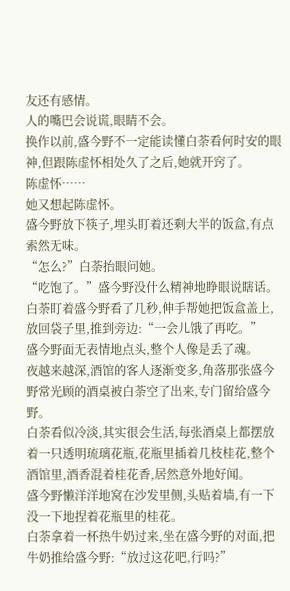友还有感情。
人的嘴巴会说谎,眼睛不会。
换作以前,盛今野不一定能读懂白荼看何时安的眼神,但跟陈虚怀相处久了之后,她就开窍了。
陈虚怀……
她又想起陈虚怀。
盛今野放下筷子,埋头盯着还剩大半的饭盒,有点索然无味。
“怎么?”白荼抬眼问她。
“吃饱了。”盛今野没什么精神地睁眼说瞎话。
白荼盯着盛今野看了几秒,伸手帮她把饭盒盖上,放回袋子里,推到旁边:“一会儿饿了再吃。”
盛今野面无表情地点头,整个人像是丢了魂。
夜越来越深,酒馆的客人逐渐变多,角落那张盛今野常光顾的酒桌被白荼空了出来,专门留给盛今野。
白荼看似冷淡,其实很会生活,每张酒桌上都摆放着一只透明琉璃花瓶,花瓶里插着几枝桂花,整个酒馆里,酒香混着桂花香,居然意外地好闻。
盛今野懒洋洋地窝在沙发里侧,头贴着墙,有一下没一下地捏着花瓶里的桂花。
白荼拿着一杯热牛奶过来,坐在盛今野的对面,把牛奶推给盛今野:“放过这花吧,行吗?”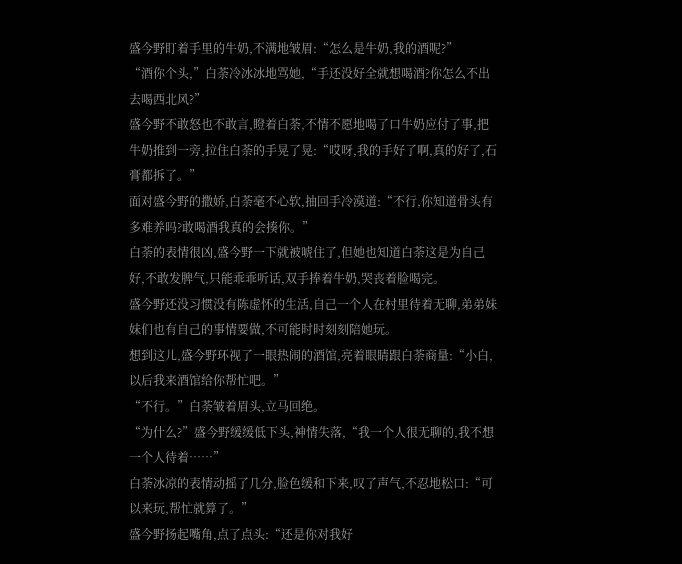盛今野盯着手里的牛奶,不满地皱眉:“怎么是牛奶,我的酒呢?”
“酒你个头,”白荼冷冰冰地骂她,“手还没好全就想喝酒?你怎么不出去喝西北风?”
盛今野不敢怒也不敢言,瞪着白荼,不情不愿地喝了口牛奶应付了事,把牛奶推到一旁,拉住白荼的手晃了晃:“哎呀,我的手好了啊,真的好了,石膏都拆了。”
面对盛今野的撒娇,白荼毫不心软,抽回手冷漠道:“不行,你知道骨头有多难养吗?敢喝酒我真的会揍你。”
白荼的表情很凶,盛今野一下就被唬住了,但她也知道白荼这是为自己好,不敢发脾气,只能乖乖听话,双手捧着牛奶,哭丧着脸喝完。
盛今野还没习惯没有陈虚怀的生活,自己一个人在村里待着无聊,弟弟妹妹们也有自己的事情要做,不可能时时刻刻陪她玩。
想到这儿,盛今野环视了一眼热闹的酒馆,亮着眼睛跟白荼商量:“小白,以后我来酒馆给你帮忙吧。”
“不行。”白荼皱着眉头,立马回绝。
“为什么?”盛今野缓缓低下头,神情失落,“我一个人很无聊的,我不想一个人待着……”
白荼冰凉的表情动摇了几分,脸色缓和下来,叹了声气,不忍地松口:“可以来玩,帮忙就算了。”
盛今野扬起嘴角,点了点头:“还是你对我好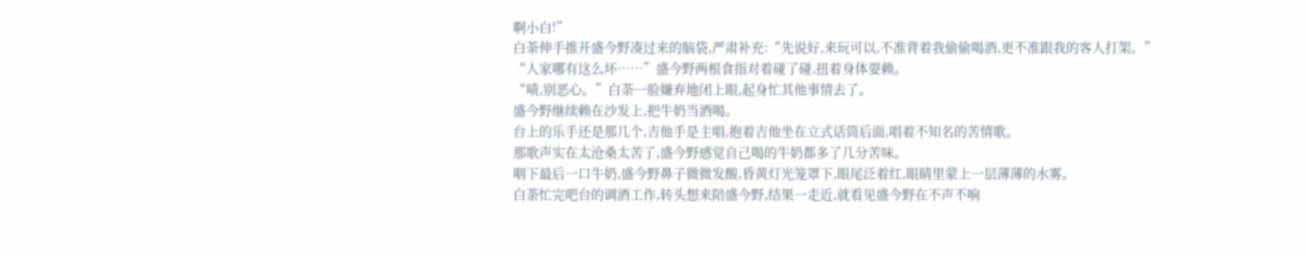啊小白!”
白荼伸手推开盛今野凑过来的脑袋,严肃补充:“先说好,来玩可以,不准背着我偷偷喝酒,更不准跟我的客人打架。”
“人家哪有这么坏……”盛今野两根食指对着碰了碰,扭着身体耍赖。
“啧,别恶心。”白荼一脸嫌弃地闭上眼,起身忙其他事情去了。
盛今野继续赖在沙发上,把牛奶当酒喝。
台上的乐手还是那几个,吉他手是主唱,抱着吉他坐在立式话筒后面,唱着不知名的苦情歌。
那歌声实在太沧桑太苦了,盛今野感觉自己喝的牛奶都多了几分苦味。
咽下最后一口牛奶,盛今野鼻子微微发酸,昏黄灯光笼罩下,眼尾泛着红,眼睛里蒙上一层薄薄的水雾。
白荼忙完吧台的调酒工作,转头想来陪盛今野,结果一走近,就看见盛今野在不声不响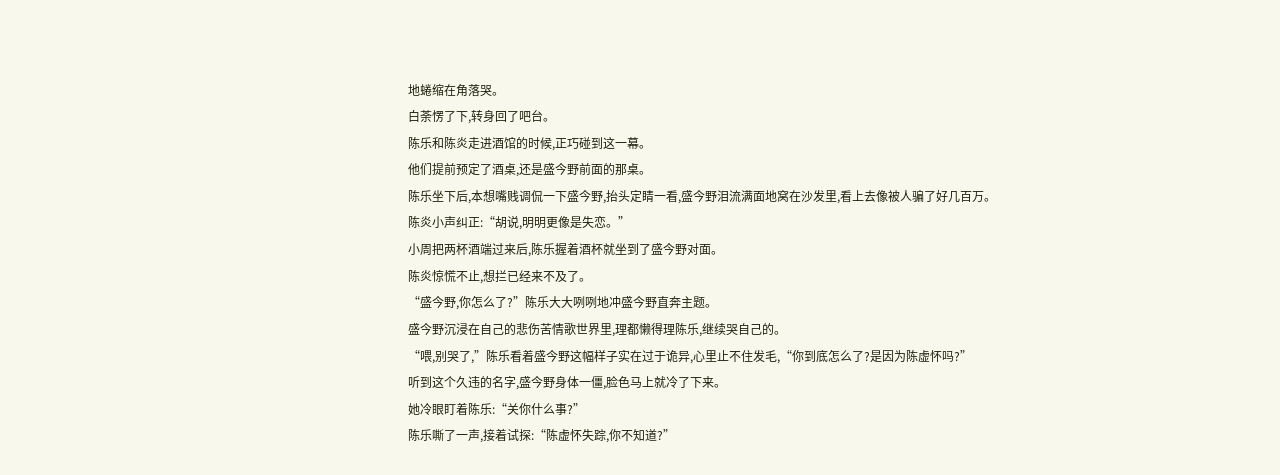地蜷缩在角落哭。
白荼愣了下,转身回了吧台。
陈乐和陈炎走进酒馆的时候,正巧碰到这一幕。
他们提前预定了酒桌,还是盛今野前面的那桌。
陈乐坐下后,本想嘴贱调侃一下盛今野,抬头定睛一看,盛今野泪流满面地窝在沙发里,看上去像被人骗了好几百万。
陈炎小声纠正:“胡说,明明更像是失恋。”
小周把两杯酒端过来后,陈乐握着酒杯就坐到了盛今野对面。
陈炎惊慌不止,想拦已经来不及了。
“盛今野,你怎么了?”陈乐大大咧咧地冲盛今野直奔主题。
盛今野沉浸在自己的悲伤苦情歌世界里,理都懒得理陈乐,继续哭自己的。
“喂,别哭了,”陈乐看着盛今野这幅样子实在过于诡异,心里止不住发毛,“你到底怎么了?是因为陈虚怀吗?”
听到这个久违的名字,盛今野身体一僵,脸色马上就冷了下来。
她冷眼盯着陈乐:“关你什么事?”
陈乐嘶了一声,接着试探:“陈虚怀失踪,你不知道?”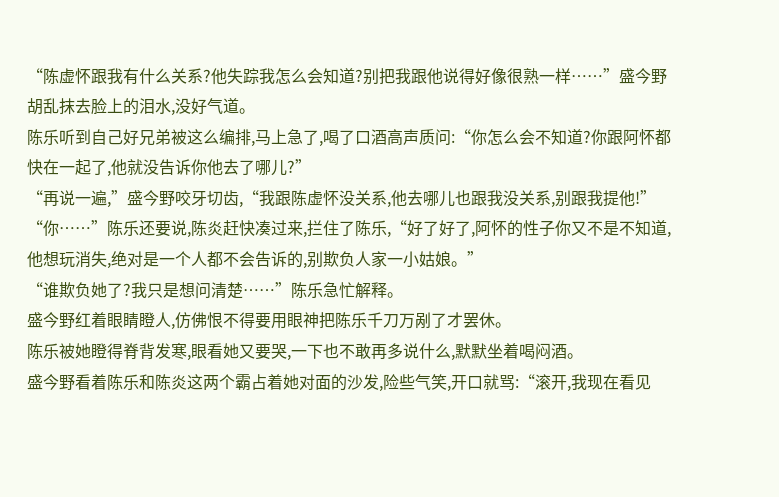“陈虚怀跟我有什么关系?他失踪我怎么会知道?别把我跟他说得好像很熟一样……”盛今野胡乱抹去脸上的泪水,没好气道。
陈乐听到自己好兄弟被这么编排,马上急了,喝了口酒高声质问:“你怎么会不知道?你跟阿怀都快在一起了,他就没告诉你他去了哪儿?”
“再说一遍,”盛今野咬牙切齿,“我跟陈虚怀没关系,他去哪儿也跟我没关系,别跟我提他!”
“你……”陈乐还要说,陈炎赶快凑过来,拦住了陈乐,“好了好了,阿怀的性子你又不是不知道,他想玩消失,绝对是一个人都不会告诉的,别欺负人家一小姑娘。”
“谁欺负她了?我只是想问清楚……”陈乐急忙解释。
盛今野红着眼睛瞪人,仿佛恨不得要用眼神把陈乐千刀万剐了才罢休。
陈乐被她瞪得脊背发寒,眼看她又要哭,一下也不敢再多说什么,默默坐着喝闷酒。
盛今野看着陈乐和陈炎这两个霸占着她对面的沙发,险些气笑,开口就骂:“滚开,我现在看见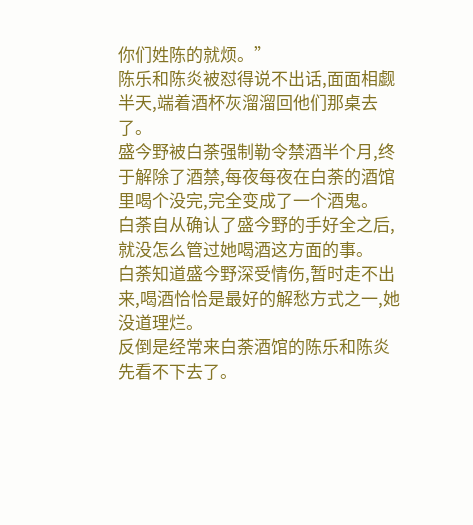你们姓陈的就烦。”
陈乐和陈炎被怼得说不出话,面面相觑半天,端着酒杯灰溜溜回他们那桌去了。
盛今野被白荼强制勒令禁酒半个月,终于解除了酒禁,每夜每夜在白荼的酒馆里喝个没完,完全变成了一个酒鬼。
白荼自从确认了盛今野的手好全之后,就没怎么管过她喝酒这方面的事。
白荼知道盛今野深受情伤,暂时走不出来,喝酒恰恰是最好的解愁方式之一,她没道理烂。
反倒是经常来白荼酒馆的陈乐和陈炎先看不下去了。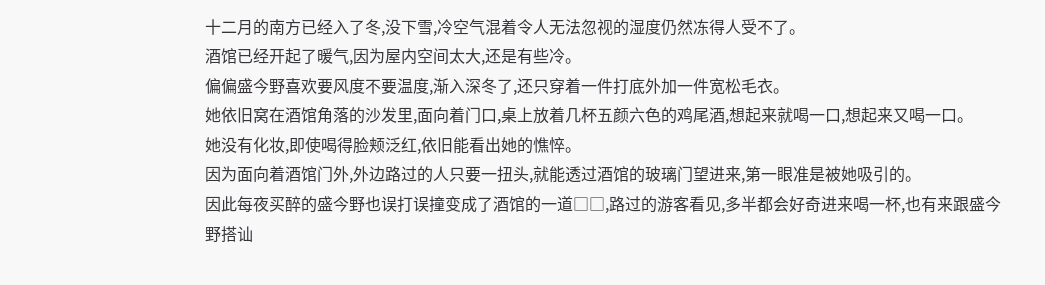十二月的南方已经入了冬,没下雪,冷空气混着令人无法忽视的湿度仍然冻得人受不了。
酒馆已经开起了暖气,因为屋内空间太大,还是有些冷。
偏偏盛今野喜欢要风度不要温度,渐入深冬了,还只穿着一件打底外加一件宽松毛衣。
她依旧窝在酒馆角落的沙发里,面向着门口,桌上放着几杯五颜六色的鸡尾酒,想起来就喝一口,想起来又喝一口。
她没有化妆,即使喝得脸颊泛红,依旧能看出她的憔悴。
因为面向着酒馆门外,外边路过的人只要一扭头,就能透过酒馆的玻璃门望进来,第一眼准是被她吸引的。
因此每夜买醉的盛今野也误打误撞变成了酒馆的一道□□,路过的游客看见,多半都会好奇进来喝一杯,也有来跟盛今野搭讪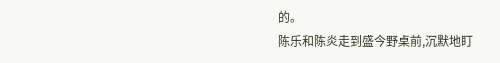的。
陈乐和陈炎走到盛今野桌前,沉默地盯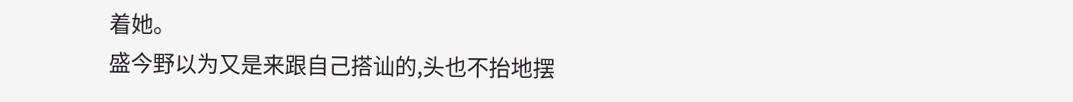着她。
盛今野以为又是来跟自己搭讪的,头也不抬地摆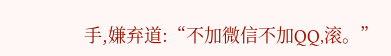手,嫌弃道:“不加微信不加QQ,滚。”